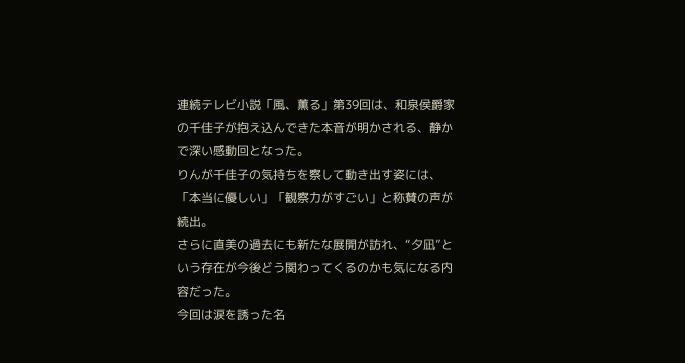連続テレビ小説「風、薫る」第39回は、和泉侯爵家の千佳子が抱え込んできた本音が明かされる、静かで深い感動回となった。
りんが千佳子の気持ちを察して動き出す姿には、「本当に優しい」「観察力がすごい」と称賛の声が続出。
さらに直美の過去にも新たな展開が訪れ、“夕凪”という存在が今後どう関わってくるのかも気になる内容だった。
今回は涙を誘った名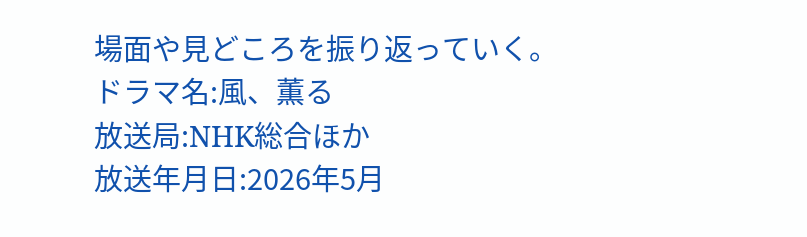場面や見どころを振り返っていく。
ドラマ名:風、薫る
放送局:NHK総合ほか
放送年月日:2026年5月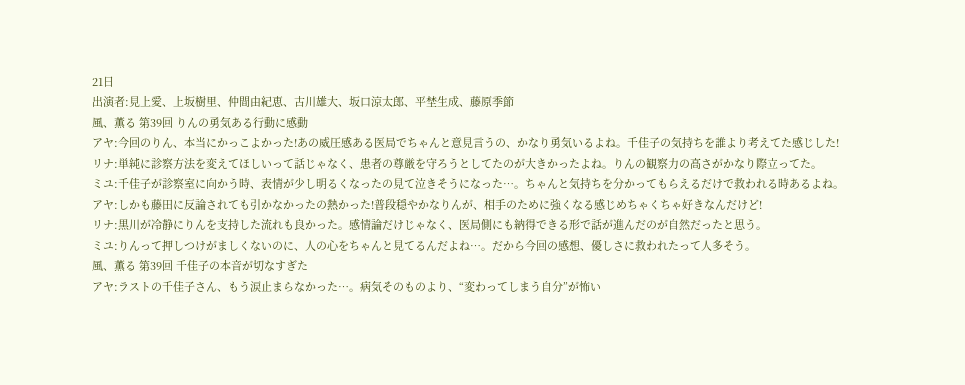21日
出演者:見上愛、上坂樹里、仲間由紀恵、古川雄大、坂口涼太郎、平埜生成、藤原季節
風、薫る 第39回 りんの勇気ある行動に感動
アヤ:今回のりん、本当にかっこよかった!あの威圧感ある医局でちゃんと意見言うの、かなり勇気いるよね。千佳子の気持ちを誰より考えてた感じした!
リナ:単純に診察方法を変えてほしいって話じゃなく、患者の尊厳を守ろうとしてたのが大きかったよね。りんの観察力の高さがかなり際立ってた。
ミユ:千佳子が診察室に向かう時、表情が少し明るくなったの見て泣きそうになった…。ちゃんと気持ちを分かってもらえるだけで救われる時あるよね。
アヤ:しかも藤田に反論されても引かなかったの熱かった!普段穏やかなりんが、相手のために強くなる感じめちゃくちゃ好きなんだけど!
リナ:黒川が冷静にりんを支持した流れも良かった。感情論だけじゃなく、医局側にも納得できる形で話が進んだのが自然だったと思う。
ミユ:りんって押しつけがましくないのに、人の心をちゃんと見てるんだよね…。だから今回の感想、優しさに救われたって人多そう。
風、薫る 第39回 千佳子の本音が切なすぎた
アヤ:ラストの千佳子さん、もう涙止まらなかった…。病気そのものより、“変わってしまう自分”が怖い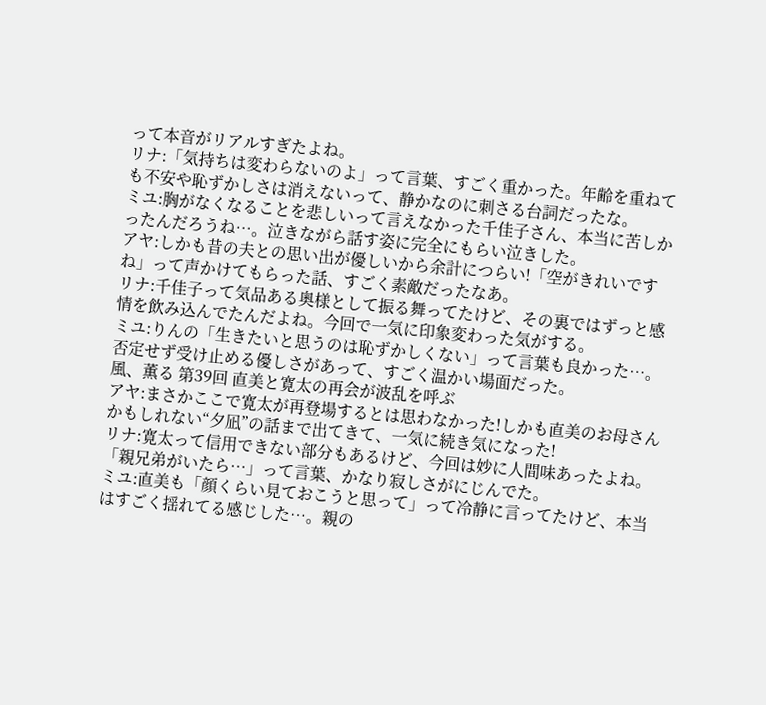って本音がリアルすぎたよね。
リナ:「気持ちは変わらないのよ」って言葉、すごく重かった。年齢を重ねても不安や恥ずかしさは消えないって、静かなのに刺さる台詞だったな。
ミユ:胸がなくなることを悲しいって言えなかった千佳子さん、本当に苦しかったんだろうね…。泣きながら話す姿に完全にもらい泣きした。
アヤ:しかも昔の夫との思い出が優しいから余計につらい!「空がきれいですね」って声かけてもらった話、すごく素敵だったなあ。
リナ:千佳子って気品ある奥様として振る舞ってたけど、その裏ではずっと感情を飲み込んでたんだよね。今回で一気に印象変わった気がする。
ミユ:りんの「生きたいと思うのは恥ずかしくない」って言葉も良かった…。否定せず受け止める優しさがあって、すごく温かい場面だった。
風、薫る 第39回 直美と寛太の再会が波乱を呼ぶ
アヤ:まさかここで寛太が再登場するとは思わなかった!しかも直美のお母さんかもしれない“夕凪”の話まで出てきて、一気に続き気になった!
リナ:寛太って信用できない部分もあるけど、今回は妙に人間味あったよね。「親兄弟がいたら…」って言葉、かなり寂しさがにじんでた。
ミユ:直美も「顔くらい見ておこうと思って」って冷静に言ってたけど、本当はすごく揺れてる感じした…。親の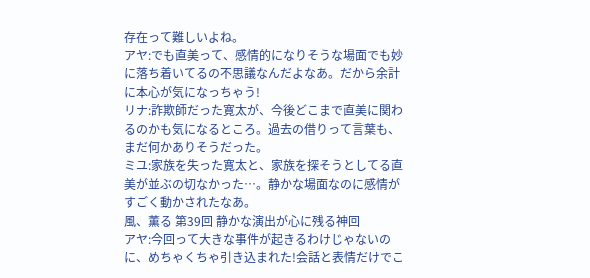存在って難しいよね。
アヤ:でも直美って、感情的になりそうな場面でも妙に落ち着いてるの不思議なんだよなあ。だから余計に本心が気になっちゃう!
リナ:詐欺師だった寛太が、今後どこまで直美に関わるのかも気になるところ。過去の借りって言葉も、まだ何かありそうだった。
ミユ:家族を失った寛太と、家族を探そうとしてる直美が並ぶの切なかった…。静かな場面なのに感情がすごく動かされたなあ。
風、薫る 第39回 静かな演出が心に残る神回
アヤ:今回って大きな事件が起きるわけじゃないのに、めちゃくちゃ引き込まれた!会話と表情だけでこ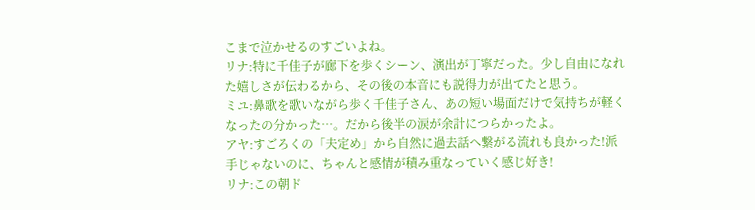こまで泣かせるのすごいよね。
リナ:特に千佳子が廊下を歩くシーン、演出が丁寧だった。少し自由になれた嬉しさが伝わるから、その後の本音にも説得力が出てたと思う。
ミユ:鼻歌を歌いながら歩く千佳子さん、あの短い場面だけで気持ちが軽くなったの分かった…。だから後半の涙が余計につらかったよ。
アヤ:すごろくの「夫定め」から自然に過去話へ繋がる流れも良かった!派手じゃないのに、ちゃんと感情が積み重なっていく感じ好き!
リナ:この朝ド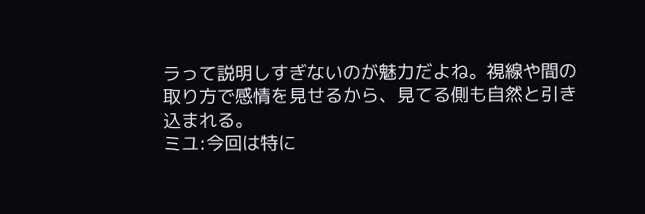ラって説明しすぎないのが魅力だよね。視線や間の取り方で感情を見せるから、見てる側も自然と引き込まれる。
ミユ:今回は特に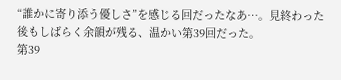“誰かに寄り添う優しさ”を感じる回だったなあ…。見終わった後もしばらく余韻が残る、温かい第39回だった。
第39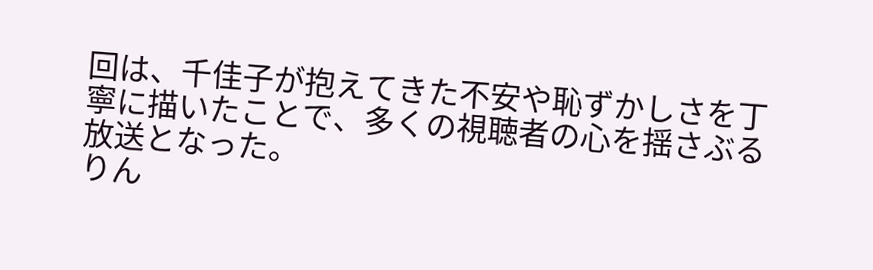回は、千佳子が抱えてきた不安や恥ずかしさを丁寧に描いたことで、多くの視聴者の心を揺さぶる放送となった。
りん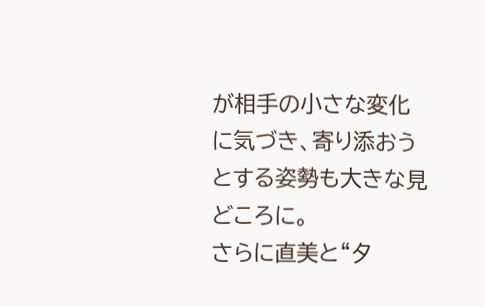が相手の小さな変化に気づき、寄り添おうとする姿勢も大きな見どころに。
さらに直美と“夕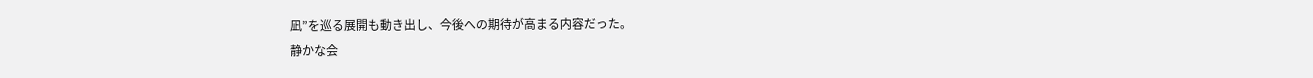凪”を巡る展開も動き出し、今後への期待が高まる内容だった。
静かな会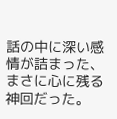話の中に深い感情が詰まった、まさに心に残る神回だった。